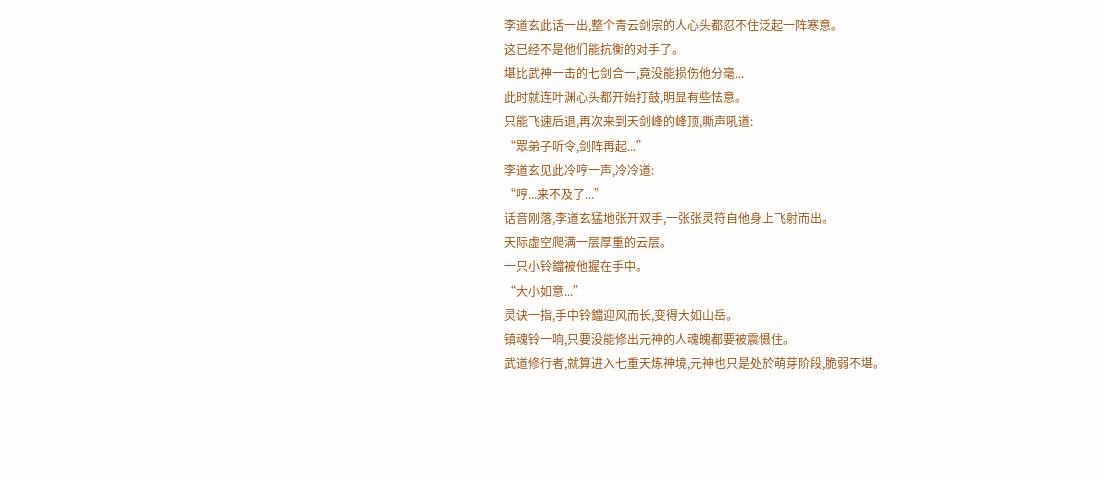李道玄此话一出,整个青云剑宗的人心头都忍不住泛起一阵寒意。
这已经不是他们能抗衡的对手了。
堪比武神一击的七剑合一,竟没能损伤他分毫...
此时就连叶渊心头都开始打鼓,明显有些怯意。
只能飞速后退,再次来到天剑峰的峰顶,嘶声吼道:
“眾弟子听令,剑阵再起...”
李道玄见此冷哼一声,冷冷道:
“哼...来不及了...”
话音刚落,李道玄猛地张开双手,一张张灵符自他身上飞射而出。
天际虚空爬满一层厚重的云层。
一只小铃鐺被他握在手中。
“大小如意...”
灵诀一指,手中铃鐺迎风而长,变得大如山岳。
镇魂铃一响,只要没能修出元神的人魂魄都要被震慑住。
武道修行者,就算进入七重天炼神境,元神也只是处於萌芽阶段,脆弱不堪。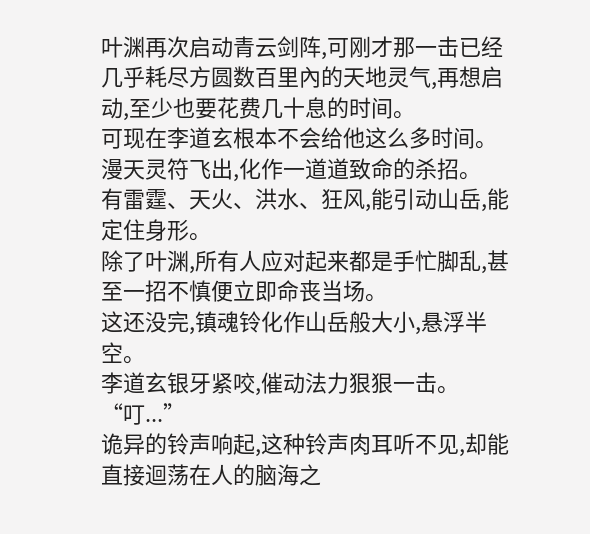叶渊再次启动青云剑阵,可刚才那一击已经几乎耗尽方圆数百里內的天地灵气,再想启动,至少也要花费几十息的时间。
可现在李道玄根本不会给他这么多时间。
漫天灵符飞出,化作一道道致命的杀招。
有雷霆、天火、洪水、狂风,能引动山岳,能定住身形。
除了叶渊,所有人应对起来都是手忙脚乱,甚至一招不慎便立即命丧当场。
这还没完,镇魂铃化作山岳般大小,悬浮半空。
李道玄银牙紧咬,催动法力狠狠一击。
“叮...”
诡异的铃声响起,这种铃声肉耳听不见,却能直接迴荡在人的脑海之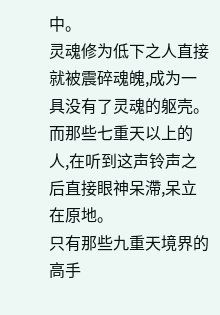中。
灵魂修为低下之人直接就被震碎魂魄,成为一具没有了灵魂的躯壳。
而那些七重天以上的人,在听到这声铃声之后直接眼神呆滯,呆立在原地。
只有那些九重天境界的高手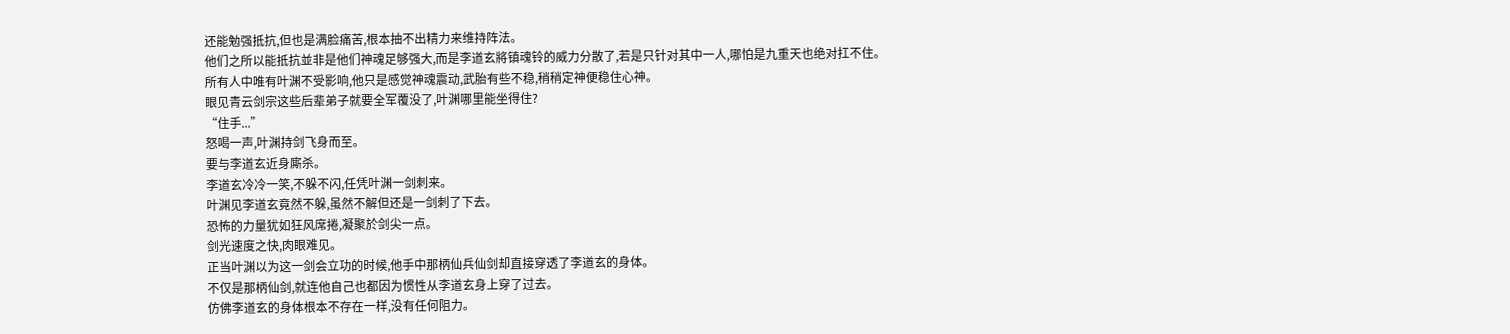还能勉强抵抗,但也是满脸痛苦,根本抽不出精力来维持阵法。
他们之所以能抵抗並非是他们神魂足够强大,而是李道玄將镇魂铃的威力分散了,若是只针对其中一人,哪怕是九重天也绝对扛不住。
所有人中唯有叶渊不受影响,他只是感觉神魂震动,武胎有些不稳,稍稍定神便稳住心神。
眼见青云剑宗这些后辈弟子就要全军覆没了,叶渊哪里能坐得住?
“住手...”
怒喝一声,叶渊持剑飞身而至。
要与李道玄近身廝杀。
李道玄冷冷一笑,不躲不闪,任凭叶渊一剑刺来。
叶渊见李道玄竟然不躲,虽然不解但还是一剑刺了下去。
恐怖的力量犹如狂风席捲,凝聚於剑尖一点。
剑光速度之快,肉眼难见。
正当叶渊以为这一剑会立功的时候,他手中那柄仙兵仙剑却直接穿透了李道玄的身体。
不仅是那柄仙剑,就连他自己也都因为惯性从李道玄身上穿了过去。
仿佛李道玄的身体根本不存在一样,没有任何阻力。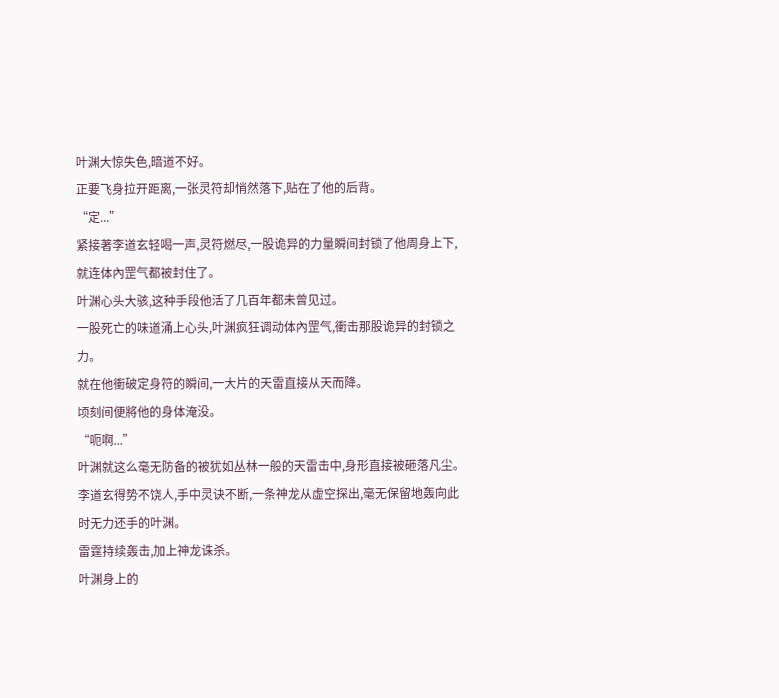叶渊大惊失色,暗道不好。
正要飞身拉开距离,一张灵符却悄然落下,贴在了他的后背。
“定...”
紧接著李道玄轻喝一声,灵符燃尽,一股诡异的力量瞬间封锁了他周身上下,就连体內罡气都被封住了。
叶渊心头大骇,这种手段他活了几百年都未曾见过。
一股死亡的味道涌上心头,叶渊疯狂调动体內罡气,衝击那股诡异的封锁之力。
就在他衝破定身符的瞬间,一大片的天雷直接从天而降。
顷刻间便將他的身体淹没。
“呃啊...”
叶渊就这么毫无防备的被犹如丛林一般的天雷击中,身形直接被砸落凡尘。
李道玄得势不饶人,手中灵诀不断,一条神龙从虚空探出,毫无保留地轰向此时无力还手的叶渊。
雷霆持续轰击,加上神龙诛杀。
叶渊身上的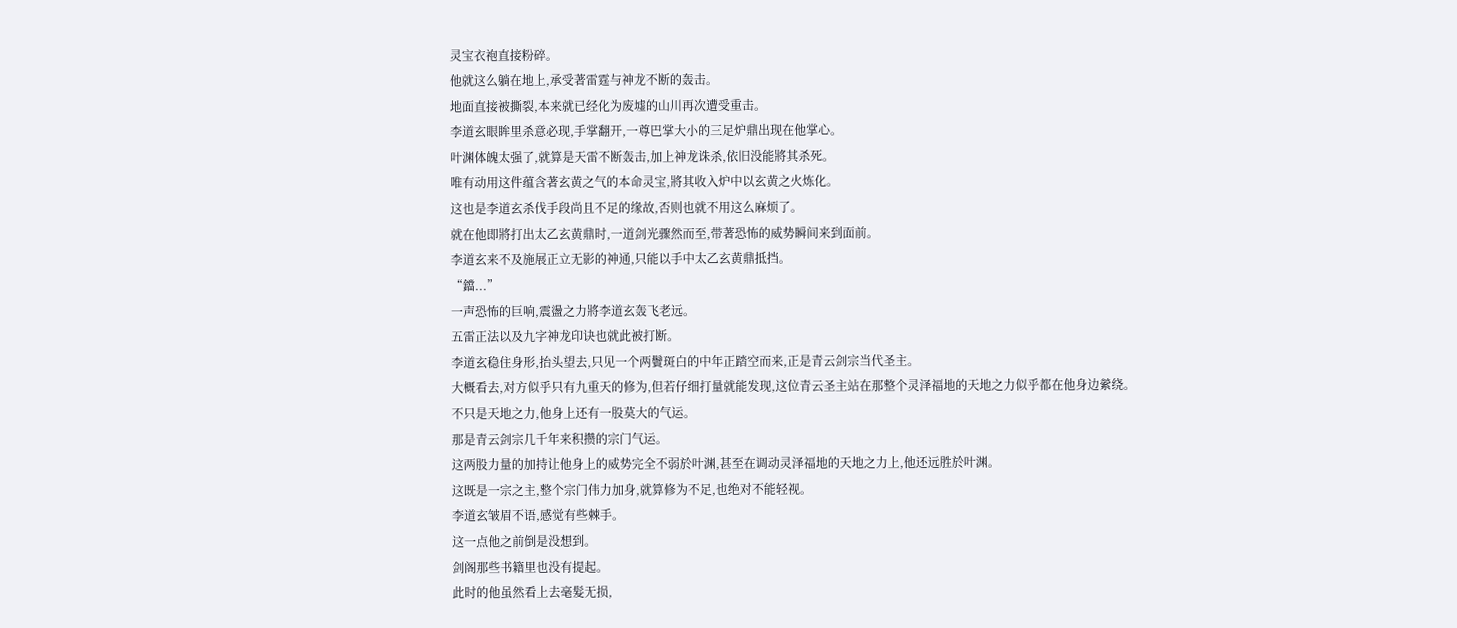灵宝衣袍直接粉碎。
他就这么躺在地上,承受著雷霆与神龙不断的轰击。
地面直接被撕裂,本来就已经化为废墟的山川再次遭受重击。
李道玄眼眸里杀意必现,手掌翻开,一尊巴掌大小的三足炉鼎出现在他掌心。
叶渊体魄太强了,就算是天雷不断轰击,加上神龙诛杀,依旧没能將其杀死。
唯有动用这件蕴含著玄黄之气的本命灵宝,將其收入炉中以玄黄之火炼化。
这也是李道玄杀伐手段尚且不足的缘故,否则也就不用这么麻烦了。
就在他即將打出太乙玄黄鼎时,一道剑光骤然而至,带著恐怖的威势瞬间来到面前。
李道玄来不及施展正立无影的神通,只能以手中太乙玄黄鼎抵挡。
“鐺...”
一声恐怖的巨响,震盪之力將李道玄轰飞老远。
五雷正法以及九字神龙印诀也就此被打断。
李道玄稳住身形,抬头望去,只见一个两鬢斑白的中年正踏空而来,正是青云剑宗当代圣主。
大概看去,对方似乎只有九重天的修为,但若仔细打量就能发现,这位青云圣主站在那整个灵泽福地的天地之力似乎都在他身边縈绕。
不只是天地之力,他身上还有一股莫大的气运。
那是青云剑宗几千年来积攒的宗门气运。
这两股力量的加持让他身上的威势完全不弱於叶渊,甚至在调动灵泽福地的天地之力上,他还远胜於叶渊。
这既是一宗之主,整个宗门伟力加身,就算修为不足,也绝对不能轻视。
李道玄皱眉不语,感觉有些棘手。
这一点他之前倒是没想到。
剑阁那些书籍里也没有提起。
此时的他虽然看上去毫髮无损,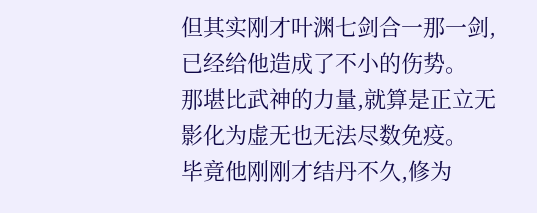但其实刚才叶渊七剑合一那一剑,已经给他造成了不小的伤势。
那堪比武神的力量,就算是正立无影化为虚无也无法尽数免疫。
毕竟他刚刚才结丹不久,修为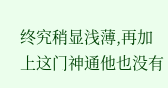终究稍显浅薄,再加上这门神通他也没有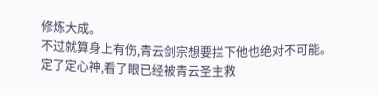修炼大成。
不过就算身上有伤,青云剑宗想要拦下他也绝对不可能。
定了定心神,看了眼已经被青云圣主救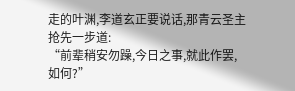走的叶渊,李道玄正要说话,那青云圣主抢先一步道:
“前辈稍安勿躁,今日之事,就此作罢,如何?”